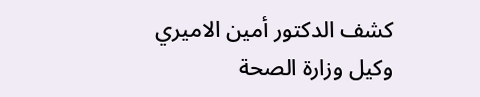كشف الدكتور أمين الاميري وكيل وزارة الصحة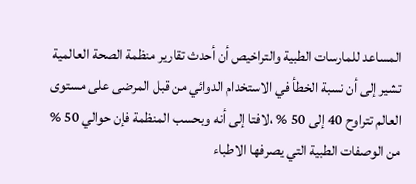المساعد للمارسات الطبية والتراخيص أن أحدث تقارير منظمة الصحة العالمية تشير إلى أن نسبة الخطأ في الاستخدام الدوائي من قبل المرضى على مستوى العالم تتراوح 40 إلى 50 % ،لافتا إلى أنه وبحسب المنظمة فإن حوالي 50 % من الوصفات الطبية التي يصرفها الاطباء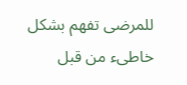للمرضى تفهم بشكل خاطىء من قبل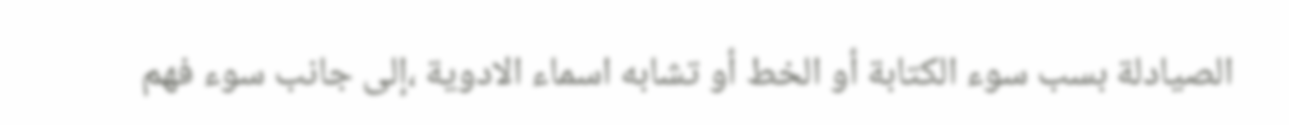الصيادلة بسب سوء الكتابة أو الخط أو تشابه اسماء الادوية ،إلى جانب سوء فهم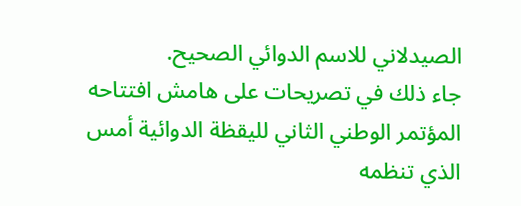الصيدلاني للاسم الدوائي الصحيح.
جاء ذلك في تصريحات على هامش افتتاحه المؤتمر الوطني الثاني لليقظة الدوائية أمس الذي تنظمه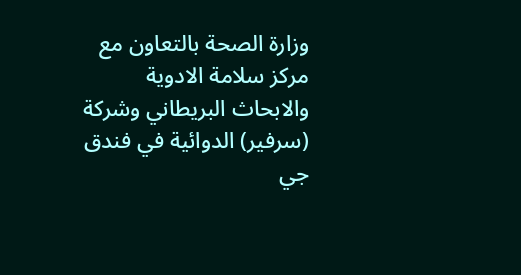وزارة الصحة بالتعاون مع مركز سلامة الادوية والابحاث البريطاني وشركة (سرفير) الدوائية في فندق جي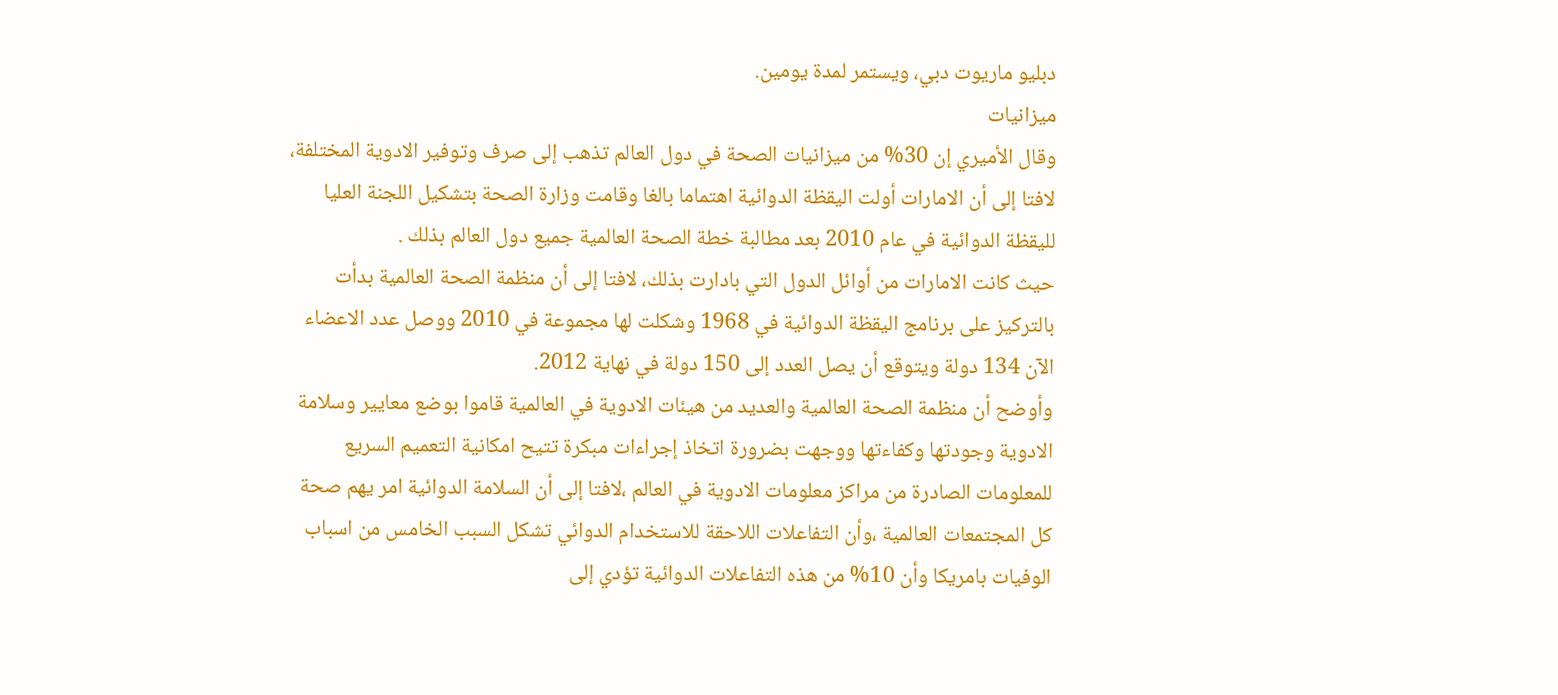دبليو ماريوت دبي، ويستمر لمدة يومين.
ميزانيات
وقال الأميري إن 30% من ميزانيات الصحة في دول العالم تذهب إلى صرف وتوفير الادوية المختلفة، لافتا إلى أن الامارات أولت اليقظة الدوائية اهتماما بالغا وقامت وزارة الصحة بتشكيل اللجنة العليا لليقظة الدوائية في عام 2010 بعد مطالبة خطة الصحة العالمية جميع دول العالم بذلك .
حيث كانت الامارات من أوائل الدول التي بادارت بذلك، لافتا إلى أن منظمة الصحة العالمية بدأت بالتركيز على برنامج اليقظة الدوائية في 1968 وشكلت لها مجموعة في 2010 ووصل عدد الاعضاء الآن 134 دولة ويتوقع أن يصل العدد إلى 150 دولة في نهاية 2012.
وأوضح أن منظمة الصحة العالمية والعديد من هيئات الادوية في العالمية قاموا بوضع معايير وسلامة الادوية وجودتها وكفاءتها ووجهت بضرورة اتخاذ إجراءات مبكرة تتيح امكانية التعميم السريع للمعلومات الصادرة من مراكز معلومات الادوية في العالم ،لافتا إلى أن السلامة الدوائية امر يهم صحة كل المجتمعات العالمية ،وأن التفاعلات اللاحقة للاستخدام الدوائي تشكل السبب الخامس من اسباب الوفيات بامريكا وأن 10% من هذه التفاعلات الدوائية تؤدي إلى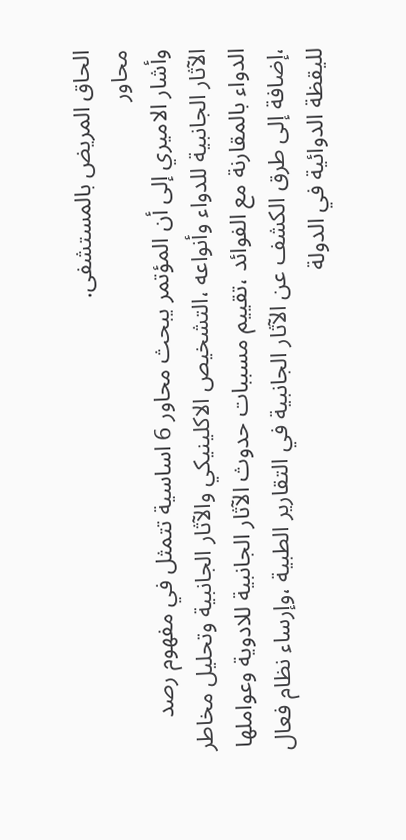الحاق المريض بالمستشفى.
محاور
وأشار الاميري إلى أن المؤتمر يبحث محاور 6 اساسية تتمثل في مفهوم رصد الآثار الجانبية للدواء وأنواعه ،التشخيص الاكلينيكي والآثار الجانبية وتحليل مخاطر الدواء بالمقارنة مع الفوائد ،تقييم مسببات حدوث الآثار الجانبية للادوية وعواملها ،إضافة إلى طرق الكشف عن الآثار الجانبية في التقارير الطبية ،وإرساء نظام فعال لليقظة الدوائية في الدولة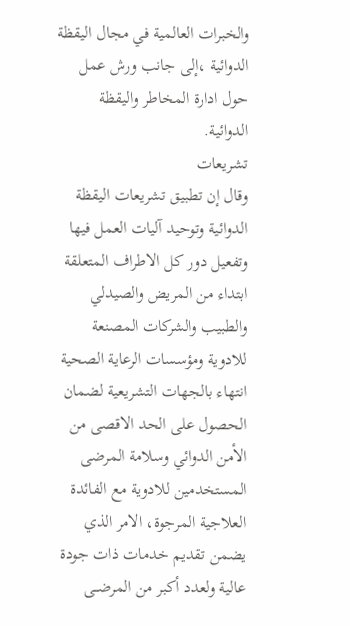والخبرات العالمية في مجال اليقظة الدوائية ،إلى جانب ورش عمل حول ادارة المخاطر واليقظة الدوائية.
تشريعات
وقال إن تطبيق تشريعات اليقظة الدوائية وتوحيد آليات العمل فيها وتفعيل دور كل الاطراف المتعلقة ابتداء من المريض والصيدلي والطبيب والشركات المصنعة للادوية ومؤسسات الرعاية الصحية انتهاء بالجهات التشريعية لضمان الحصول على الحد الاقصى من الأمن الدوائي وسلامة المرضى المستخدمين للادوية مع الفائدة العلاجية المرجوة، الامر الذي يضمن تقديم خدمات ذات جودة عالية ولعدد أكبر من المرضــى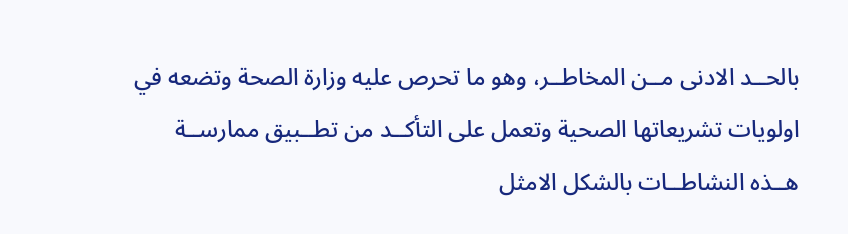بالحــد الادنى مــن المخاطــر، وهو ما تحرص عليه وزارة الصحة وتضعه في اولويات تشريعاتها الصحية وتعمل على التأكــد من تطــبيق ممارســة هــذه النشاطــات بالشكل الامثل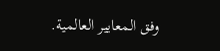وفق المعايير العالمية.